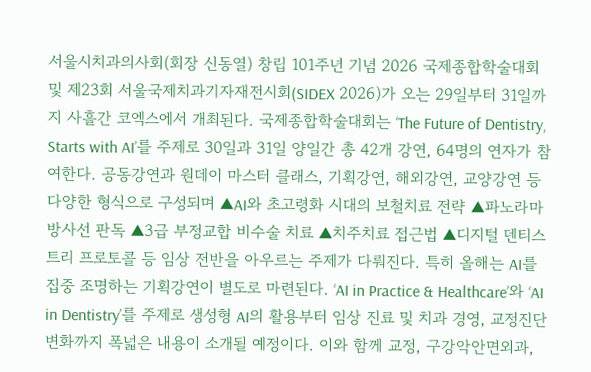서울시치과의사회(회장 신동열) 창립 101주년 기념 2026 국제종합학술대회 및 제23회 서울국제치과기자재전시회(SIDEX 2026)가 오는 29일부터 31일까지 사흘간 코엑스에서 개최된다. 국제종합학술대회는 ‘The Future of Dentistry, Starts with AI’를 주제로 30일과 31일 양일간 총 42개 강연, 64명의 연자가 참여한다. 공동강연과 원데이 마스터 클래스, 기획강연, 해외강연, 교양강연 등 다양한 형식으로 구성되며 ▲AI와 초고령화 시대의 보철치료 전략 ▲파노라마 방사선 판독 ▲3급 부정교합 비수술 치료 ▲치주치료 접근법 ▲디지털 덴티스트리 프로토콜 등 임상 전반을 아우르는 주제가 다뤄진다. 특히 올해는 AI를 집중 조명하는 기획강연이 별도로 마련된다. ‘AI in Practice & Healthcare’와 ‘AI in Dentistry’를 주제로 생성형 AI의 활용부터 임상 진료 및 치과 경영, 교정진단 변화까지 폭넓은 내용이 소개될 예정이다. 이와 함께 교정, 구강악안면외과,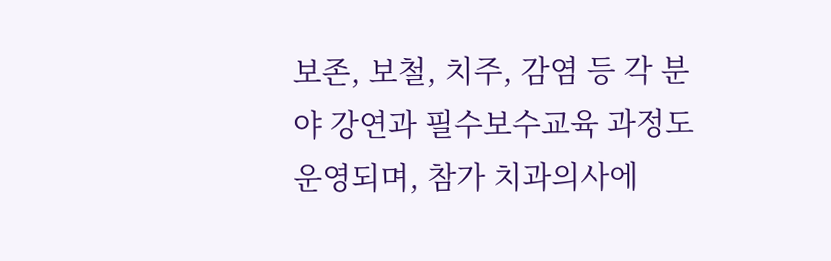보존, 보철, 치주, 감염 등 각 분야 강연과 필수보수교육 과정도 운영되며, 참가 치과의사에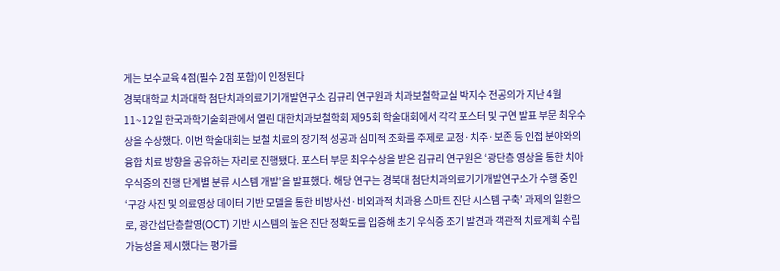게는 보수교육 4점(필수 2점 포함)이 인정된다
경북대학교 치과대학 첨단치과의료기기개발연구소 김규리 연구원과 치과보철학교실 박지수 전공의가 지난 4월 11~12일 한국과학기술회관에서 열린 대한치과보철학회 제95회 학술대회에서 각각 포스터 및 구연 발표 부문 최우수상을 수상했다. 이번 학술대회는 보철 치료의 장기적 성공과 심미적 조화를 주제로 교정·치주·보존 등 인접 분야와의 융합 치료 방향을 공유하는 자리로 진행됐다. 포스터 부문 최우수상을 받은 김규리 연구원은 ‘광단층 영상을 통한 치아 우식증의 진행 단계별 분류 시스템 개발’을 발표했다. 해당 연구는 경북대 첨단치과의료기기개발연구소가 수행 중인 ‘구강 사진 및 의료영상 데이터 기반 모델을 통한 비방사선·비외과적 치과용 스마트 진단 시스템 구축’ 과제의 일환으로, 광간섭단층촬영(OCT) 기반 시스템의 높은 진단 정확도를 입증해 초기 우식증 조기 발견과 객관적 치료계획 수립 가능성을 제시했다는 평가를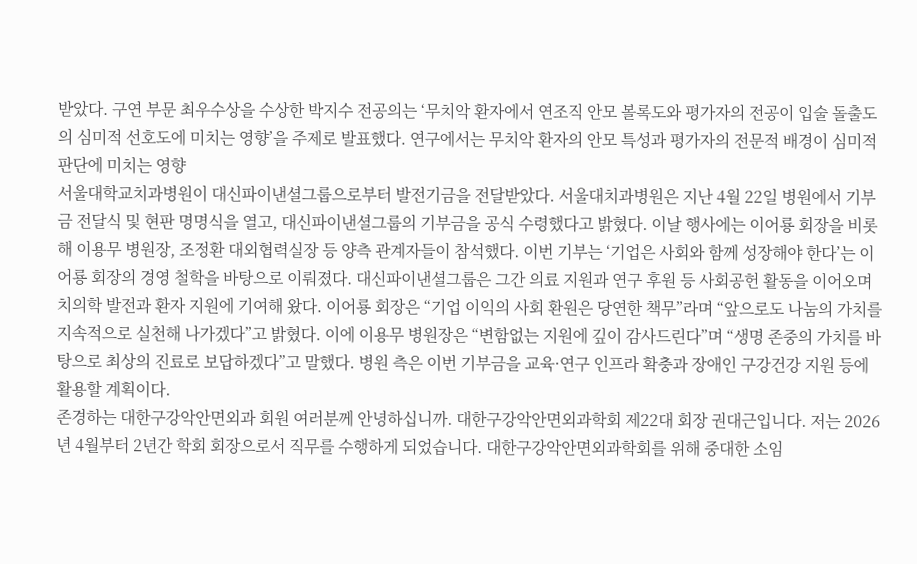받았다. 구연 부문 최우수상을 수상한 박지수 전공의는 ‘무치악 환자에서 연조직 안모 볼록도와 평가자의 전공이 입술 돌출도의 심미적 선호도에 미치는 영향’을 주제로 발표했다. 연구에서는 무치악 환자의 안모 특성과 평가자의 전문적 배경이 심미적 판단에 미치는 영향
서울대학교치과병원이 대신파이낸셜그룹으로부터 발전기금을 전달받았다. 서울대치과병원은 지난 4월 22일 병원에서 기부금 전달식 및 현판 명명식을 열고, 대신파이낸셜그룹의 기부금을 공식 수령했다고 밝혔다. 이날 행사에는 이어룡 회장을 비롯해 이용무 병원장, 조정환 대외협력실장 등 양측 관계자들이 참석했다. 이번 기부는 ‘기업은 사회와 함께 성장해야 한다’는 이어룡 회장의 경영 철학을 바탕으로 이뤄졌다. 대신파이낸셜그룹은 그간 의료 지원과 연구 후원 등 사회공헌 활동을 이어오며 치의학 발전과 환자 지원에 기여해 왔다. 이어룡 회장은 “기업 이익의 사회 환원은 당연한 책무”라며 “앞으로도 나눔의 가치를 지속적으로 실천해 나가겠다”고 밝혔다. 이에 이용무 병원장은 “변함없는 지원에 깊이 감사드린다”며 “생명 존중의 가치를 바탕으로 최상의 진료로 보답하겠다”고 말했다. 병원 측은 이번 기부금을 교육·연구 인프라 확충과 장애인 구강건강 지원 등에 활용할 계획이다.
존경하는 대한구강악안면외과 회원 여러분께 안녕하십니까. 대한구강악안면외과학회 제22대 회장 권대근입니다. 저는 2026년 4월부터 2년간 학회 회장으로서 직무를 수행하게 되었습니다. 대한구강악안면외과학회를 위해 중대한 소임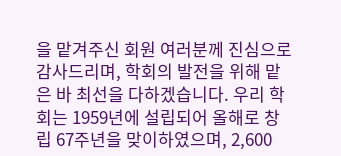을 맡겨주신 회원 여러분께 진심으로 감사드리며, 학회의 발전을 위해 맡은 바 최선을 다하겠습니다. 우리 학회는 1959년에 설립되어 올해로 창립 67주년을 맞이하였으며, 2,600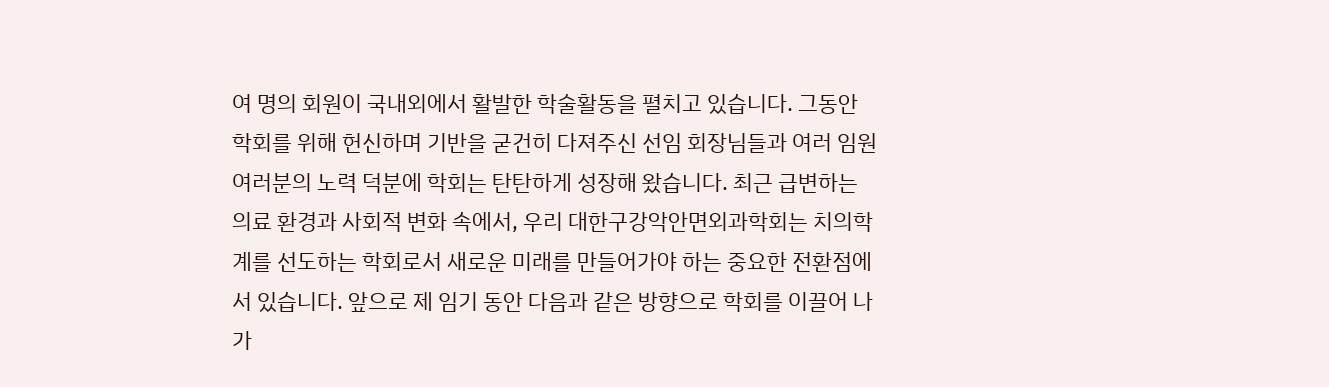여 명의 회원이 국내외에서 활발한 학술활동을 펼치고 있습니다. 그동안 학회를 위해 헌신하며 기반을 굳건히 다져주신 선임 회장님들과 여러 임원 여러분의 노력 덕분에 학회는 탄탄하게 성장해 왔습니다. 최근 급변하는 의료 환경과 사회적 변화 속에서, 우리 대한구강악안면외과학회는 치의학계를 선도하는 학회로서 새로운 미래를 만들어가야 하는 중요한 전환점에 서 있습니다. 앞으로 제 임기 동안 다음과 같은 방향으로 학회를 이끌어 나가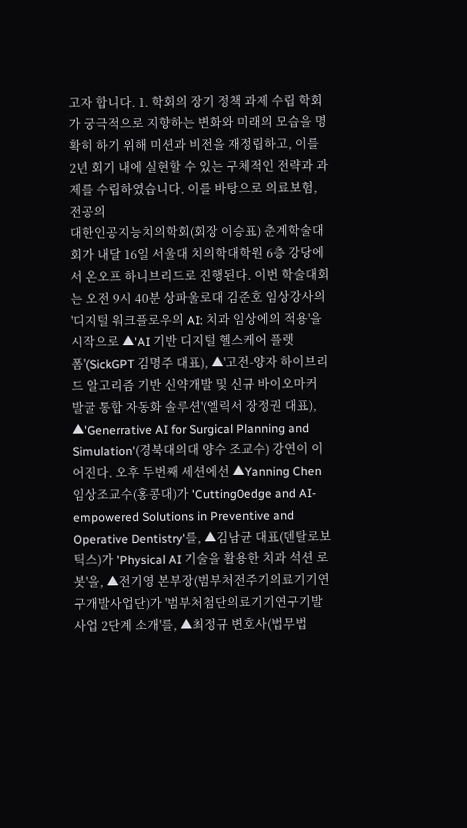고자 합니다. 1. 학회의 장기 정책 과제 수립 학회가 궁극적으로 지향하는 변화와 미래의 모습을 명확히 하기 위해 미션과 비전을 재정립하고, 이를 2년 회기 내에 실현할 수 있는 구체적인 전략과 과제를 수립하였습니다. 이를 바탕으로 의료보험, 전공의
대한인공지능치의학회(회장 이승표) 춘계학술대회가 내달 16일 서울대 치의학대학원 6층 강당에서 온오프 하니브리드로 진행된다. 이번 학술대회는 오전 9시 40분 상파울로대 김준호 임상강사의 '디지털 워크플로우의 AI: 치과 임상에의 적용'을 시작으로 ▲'AI 기반 디지털 헬스케어 플렛폼'(SickGPT 김명주 대표), ▲'고전-양자 하이브리드 알고리즘 기반 신약개발 및 신규 바이오마커 발굴 통합 자동화 솔루션'(엘릭서 장정권 대표), ▲'Generrative AI for Surgical Planning and Simulation'(경북대의대 양수 조교수) 강연이 이어진다. 오후 두번째 세션에선 ▲Yanning Chen 임상조교수(홍콩대)가 'Cutting0edge and AI-empowered Solutions in Preventive and Operative Dentistry'를, ▲김남균 대표(덴탈로보틱스)가 'Physical AI 기술을 활용한 치과 석션 로봇'을, ▲전기영 본부장(범부처전주기의료기기연구개발사업단)가 '범부처첨단의료기기연구기발사업 2단계 소개'를, ▲최정규 변호사(법무법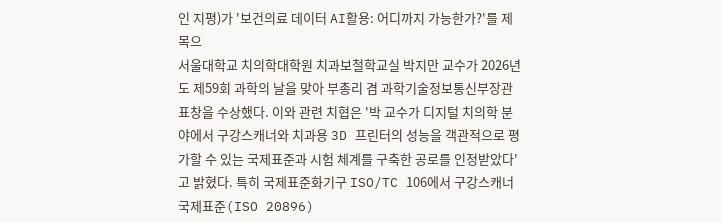인 지평)가 '보건의료 데이터 AI활용: 어디까지 가능한가?'를 제목으
서울대학교 치의학대학원 치과보철학교실 박지만 교수가 2026년도 제59회 과학의 날을 맞아 부총리 겸 과학기술정보통신부장관 표창을 수상했다. 이와 관련 치협은 '박 교수가 디지털 치의학 분야에서 구강스캐너와 치과용 3D 프린터의 성능을 객관적으로 평가할 수 있는 국제표준과 시험 체계를 구축한 공로를 인정받았다'고 밝혔다. 특히 국제표준화기구 ISO/TC 106에서 구강스캐너 국제표준(ISO 20896)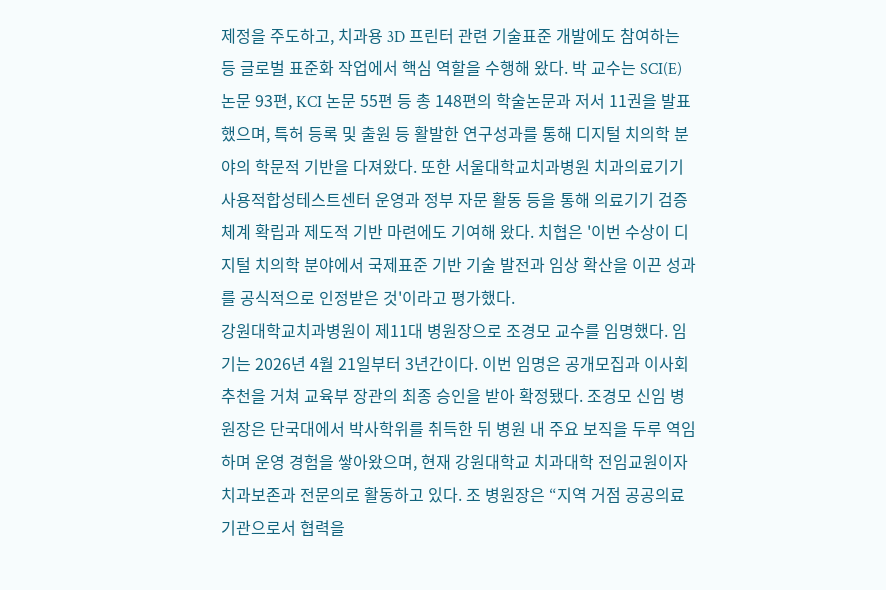제정을 주도하고, 치과용 3D 프린터 관련 기술표준 개발에도 참여하는 등 글로벌 표준화 작업에서 핵심 역할을 수행해 왔다. 박 교수는 SCI(E) 논문 93편, KCI 논문 55편 등 총 148편의 학술논문과 저서 11권을 발표했으며, 특허 등록 및 출원 등 활발한 연구성과를 통해 디지털 치의학 분야의 학문적 기반을 다져왔다. 또한 서울대학교치과병원 치과의료기기 사용적합성테스트센터 운영과 정부 자문 활동 등을 통해 의료기기 검증 체계 확립과 제도적 기반 마련에도 기여해 왔다. 치협은 '이번 수상이 디지털 치의학 분야에서 국제표준 기반 기술 발전과 임상 확산을 이끈 성과를 공식적으로 인정받은 것'이라고 평가했다.
강원대학교치과병원이 제11대 병원장으로 조경모 교수를 임명했다. 임기는 2026년 4월 21일부터 3년간이다. 이번 임명은 공개모집과 이사회 추천을 거쳐 교육부 장관의 최종 승인을 받아 확정됐다. 조경모 신임 병원장은 단국대에서 박사학위를 취득한 뒤 병원 내 주요 보직을 두루 역임하며 운영 경험을 쌓아왔으며, 현재 강원대학교 치과대학 전임교원이자 치과보존과 전문의로 활동하고 있다. 조 병원장은 “지역 거점 공공의료기관으로서 협력을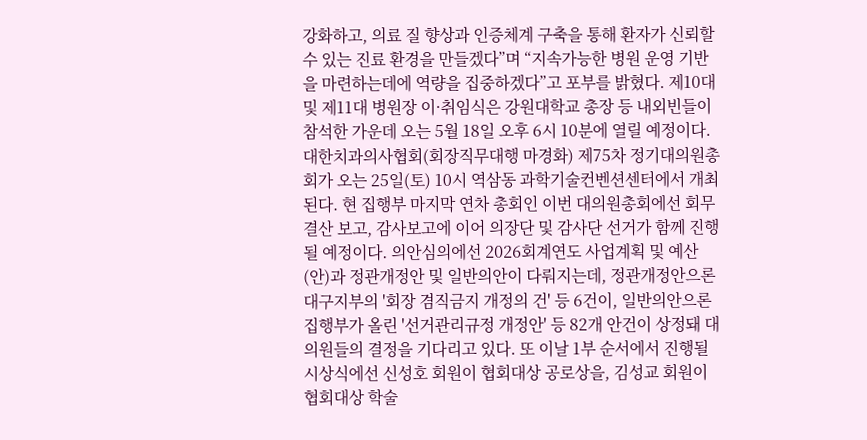강화하고, 의료 질 향상과 인증체계 구축을 통해 환자가 신뢰할 수 있는 진료 환경을 만들겠다”며 “지속가능한 병원 운영 기반을 마련하는데에 역량을 집중하겠다”고 포부를 밝혔다. 제10대 및 제11대 병원장 이·취임식은 강원대학교 총장 등 내외빈들이 참석한 가운데 오는 5월 18일 오후 6시 10분에 열릴 예정이다.
대한치과의사협회(회장직무대행 마경화) 제75차 정기대의원총회가 오는 25일(토) 10시 역삼동 과학기술컨벤션센터에서 개최된다. 현 집행부 마지막 연차 총회인 이번 대의원총회에선 회무 결산 보고, 감사보고에 이어 의장단 및 감사단 선거가 함께 진행될 예정이다. 의안심의에선 2026회계연도 사업계획 및 예산(안)과 정관개정안 및 일반의안이 다뤄지는데, 정관개정안으론 대구지부의 '회장 겸직금지 개정의 건' 등 6건이, 일반의안으론 집행부가 올린 '선거관리규정 개정안' 등 82개 안건이 상정돼 대의원들의 결정을 기다리고 있다. 또 이날 1부 순서에서 진행될 시상식에선 신성호 회원이 협회대상 공로상을, 김성교 회원이 협회대상 학술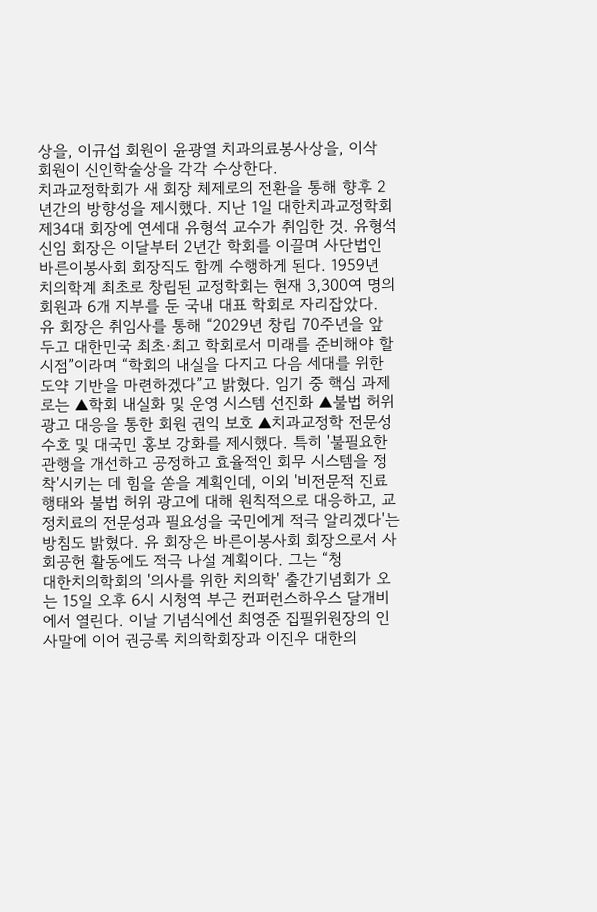상을, 이규섭 회원이 윤광열 치과의료봉사상을, 이삭 회원이 신인학술상을 각각 수상한다.
치과교정학회가 새 회장 체제로의 전환을 통해 향후 2년간의 방향성을 제시했다. 지난 1일 대한치과교정학회 제34대 회장에 연세대 유형석 교수가 취임한 것. 유형석 신임 회장은 이달부터 2년간 학회를 이끌며 사단법인 바른이봉사회 회장직도 함께 수행하게 된다. 1959년 치의학계 최초로 창립된 교정학회는 현재 3,300여 명의 회원과 6개 지부를 둔 국내 대표 학회로 자리잡았다. 유 회장은 취임사를 통해 “2029년 창립 70주년을 앞두고 대한민국 최초·최고 학회로서 미래를 준비해야 할 시점”이라며 “학회의 내실을 다지고 다음 세대를 위한 도약 기반을 마련하겠다”고 밝혔다. 임기 중 핵심 과제로는 ▲학회 내실화 및 운영 시스템 선진화 ▲불법 허위 광고 대응을 통한 회원 권익 보호 ▲치과교정학 전문성 수호 및 대국민 홍보 강화를 제시했다. 특히 '불필요한 관행을 개선하고 공정하고 효율적인 회무 시스템을 정착'시키는 데 힘을 쏟을 계획인데, 이외 '비전문적 진료 행태와 불법 허위 광고에 대해 원칙적으로 대응하고, 교정치료의 전문성과 필요성을 국민에게 적극 알리겠다'는 방침도 밝혔다. 유 회장은 바른이봉사회 회장으로서 사회공헌 활동에도 적극 나설 계획이다. 그는 “청
대한치의학회의 '의사를 위한 치의학' 출간기념회가 오는 15일 오후 6시 시청역 부근 컨퍼런스하우스 달개비에서 열린다. 이날 기념식에선 최영준 집필위원장의 인사말에 이어 권긍록 치의학회장과 이진우 대한의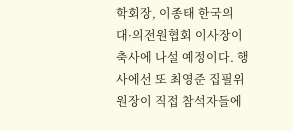학회장, 이종태 한국의대·의전원협회 이사장이 축사에 나설 예정이다. 행사에선 또 최영준 집필위원장이 직접 참석자들에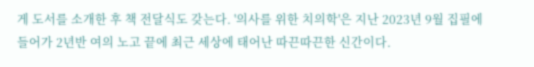게 도서를 소개한 후 책 전달식도 갖는다. '의사를 위한 치의학'은 지난 2023년 9월 집필에 들어가 2년반 여의 노고 끝에 최근 세상에 태어난 따끈따끈한 신간이다.